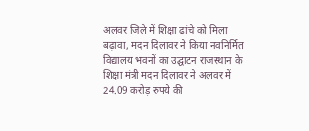अलवर जिले में शिक्षा ढांचे को मिला बढ़ावा, मदन दिलावर ने किया नवनिर्मित विद्यालय भवनों का उद्घाटन राजस्थान के शिक्षा मंत्री मदन दिलावर ने अलवर में 24.09 करोड़ रुपये की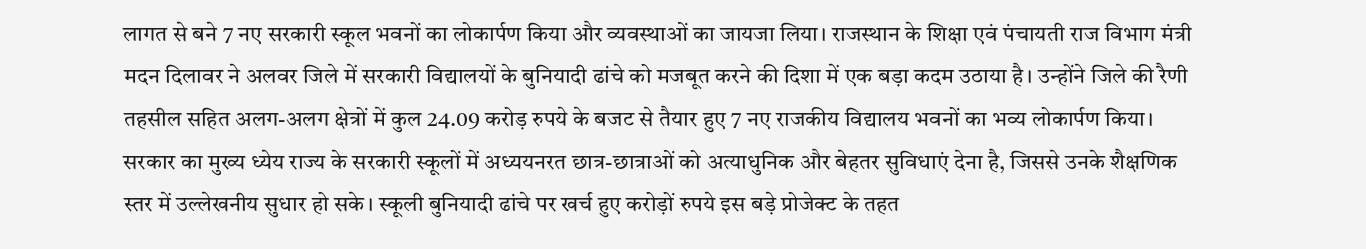लागत से बने 7 नए सरकारी स्कूल भवनों का लोकार्पण किया और व्यवस्थाओं का जायजा लिया। राजस्थान के शिक्षा एवं पंचायती राज विभाग मंत्री मदन दिलावर ने अलवर जिले में सरकारी विद्यालयों के बुनियादी ढांचे को मजबूत करने की दिशा में एक बड़ा कदम उठाया है। उन्होंने जिले की रैणी तहसील सहित अलग-अलग क्षेत्रों में कुल 24.09 करोड़ रुपये के बजट से तैयार हुए 7 नए राजकीय विद्यालय भवनों का भव्य लोकार्पण किया। सरकार का मुख्य ध्येय राज्य के सरकारी स्कूलों में अध्ययनरत छात्र-छात्राओं को अत्याधुनिक और बेहतर सुविधाएं देना है, जिससे उनके शैक्षणिक स्तर में उल्लेखनीय सुधार हो सके। स्कूली बुनियादी ढांचे पर खर्च हुए करोड़ों रुपये इस बड़े प्रोजेक्ट के तहत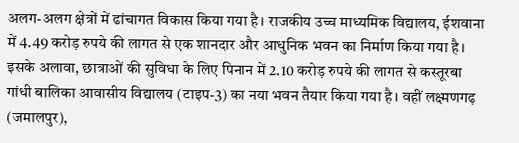अलग-अलग क्षेत्रों में ढांचागत विकास किया गया है। राजकीय उच्च माध्यमिक विद्यालय, ईशवाना में 4.49 करोड़ रुपये की लागत से एक शानदार और आधुनिक भवन का निर्माण किया गया है। इसके अलावा, छात्राओं की सुविधा के लिए पिनान में 2.10 करोड़ रुपये की लागत से कस्तूरबा गांधी बालिका आवासीय विद्यालय (टाइप-3) का नया भवन तैयार किया गया है। वहीं लक्ष्मणगढ़ (जमालपुर),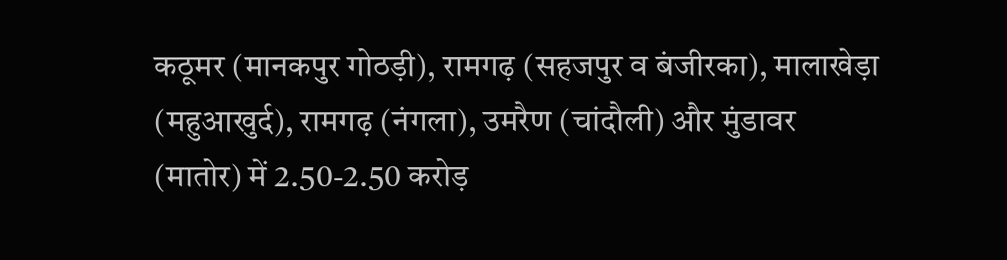कठूमर (मानकपुर गोठड़ी), रामगढ़ (सहजपुर व बंजीरका), मालाखेड़ा (महुआखुर्द), रामगढ़ (नंगला), उमरैण (चांदौली) और मुंडावर (मातोर) में 2.50-2.50 करोड़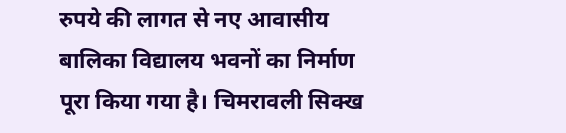रुपये की लागत से नए आवासीय बालिका विद्यालय भवनों का निर्माण पूरा किया गया है। चिमरावली सिक्ख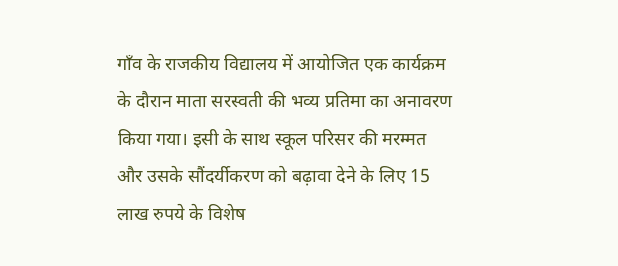गाँव के राजकीय विद्यालय में आयोजित एक कार्यक्रम के दौरान माता सरस्वती की भव्य प्रतिमा का अनावरण किया गया। इसी के साथ स्कूल परिसर की मरम्मत और उसके सौंदर्यीकरण को बढ़ावा देने के लिए 15 लाख रुपये के विशेष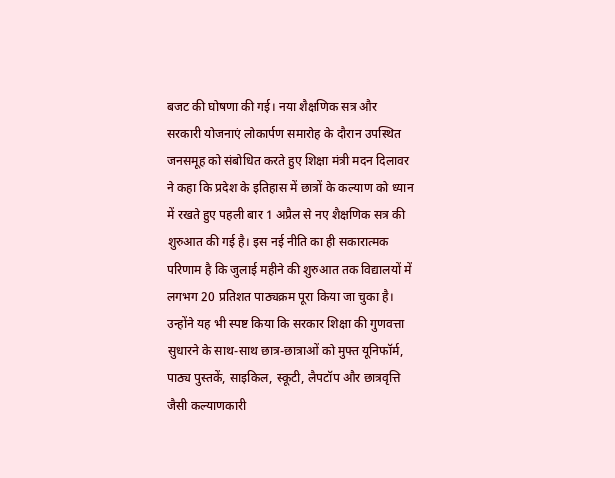बजट की घोषणा की गई। नया शैक्षणिक सत्र और सरकारी योजनाएं लोकार्पण समारोह के दौरान उपस्थित जनसमूह को संबोधित करते हुए शिक्षा मंत्री मदन दिलावर ने कहा कि प्रदेश के इतिहास में छात्रों के कल्याण को ध्यान में रखते हुए पहली बार 1 अप्रैल से नए शैक्षणिक सत्र की शुरुआत की गई है। इस नई नीति का ही सकारात्मक परिणाम है कि जुलाई महीने की शुरुआत तक विद्यालयों में लगभग 20 प्रतिशत पाठ्यक्रम पूरा किया जा चुका है। उन्होंने यह भी स्पष्ट किया कि सरकार शिक्षा की गुणवत्ता सुधारने के साथ-साथ छात्र-छात्राओं को मुफ्त यूनिफॉर्म, पाठ्य पुस्तकें, साइकिल, स्कूटी, लैपटॉप और छात्रवृत्ति जैसी कल्याणकारी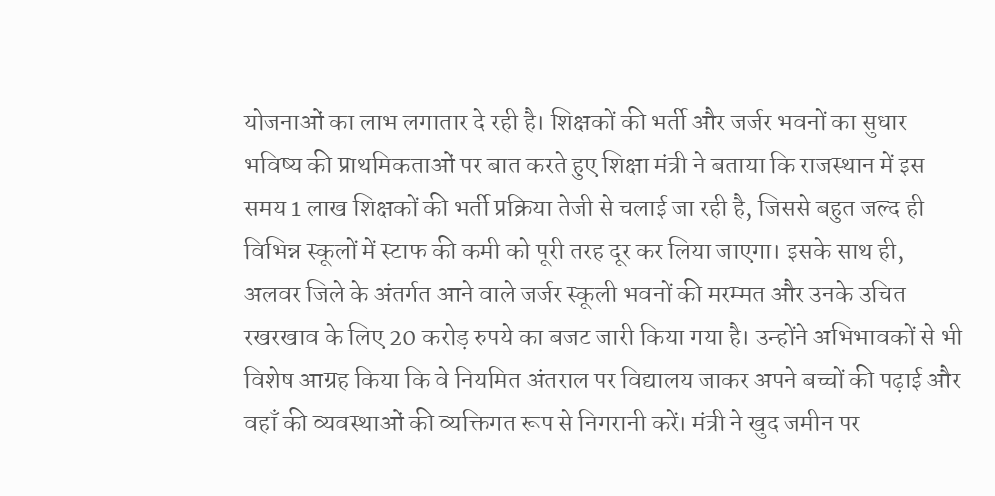योजनाओं का लाभ लगातार दे रही है। शिक्षकों की भर्ती और जर्जर भवनों का सुधार भविष्य की प्राथमिकताओं पर बात करते हुए शिक्षा मंत्री ने बताया कि राजस्थान में इस समय 1 लाख शिक्षकों की भर्ती प्रक्रिया तेजी से चलाई जा रही है, जिससे बहुत जल्द ही विभिन्न स्कूलों में स्टाफ की कमी को पूरी तरह दूर कर लिया जाएगा। इसके साथ ही, अलवर जिले के अंतर्गत आने वाले जर्जर स्कूली भवनों की मरम्मत और उनके उचित रखरखाव के लिए 20 करोड़ रुपये का बजट जारी किया गया है। उन्होंने अभिभावकों से भी विशेष आग्रह किया कि वे नियमित अंतराल पर विद्यालय जाकर अपने बच्चों की पढ़ाई और वहाँ की व्यवस्थाओं की व्यक्तिगत रूप से निगरानी करें। मंत्री ने खुद जमीन पर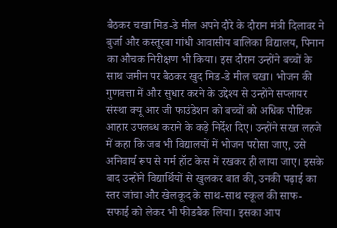बैठकर चखा मिड-डे मील अपने दौरे के दौरान मंत्री दिलावर ने बुर्जा और कस्तूरबा गांधी आवासीय बालिका विद्यालय, पिनान का औचक निरीक्षण भी किया। इस दौरान उन्होंने बच्चों के साथ जमीन पर बैठकर खुद मिड-डे मील चखा। भोजन की गुणवत्ता में और सुधार करने के उद्देश्य से उन्होंने सप्लायर संस्था क्यू आर जी फाउंडेशन को बच्चों को अधिक पौष्टिक आहार उपलब्ध कराने के कड़े निर्देश दिए। उन्होंने सख्त लहजे में कहा कि जब भी विद्यालयों में भोजन परोसा जाए, उसे अनिवार्य रूप से गर्म हॉट केस में रखकर ही लाया जाए। इसके बाद उन्होंने विद्यार्थियों से खुलकर बात की, उनकी पढ़ाई का स्तर जांचा और खेलकूद के साथ-साथ स्कूल की साफ-सफाई को लेकर भी फीडबैक लिया। इसका आप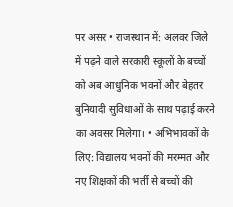पर असर • राजस्थान में: अलवर जिले में पढ़ने वाले सरकारी स्कूलों के बच्चों को अब आधुनिक भवनों और बेहतर बुनियादी सुविधाओं के साथ पढ़ाई करने का अवसर मिलेगा। • अभिभावकों के लिए: विद्यालय भवनों की मरम्मत और नए शिक्षकों की भर्ती से बच्चों की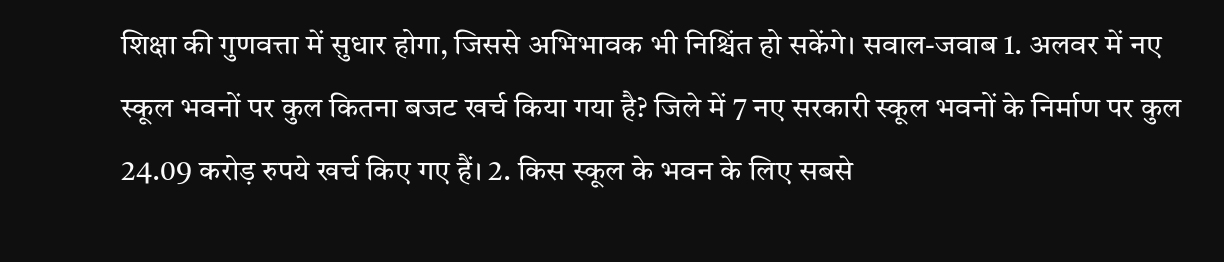शिक्षा की गुणवत्ता में सुधार होगा, जिससे अभिभावक भी निश्चिंत हो सकेंगे। सवाल-जवाब 1. अलवर में नए स्कूल भवनों पर कुल कितना बजट खर्च किया गया है? जिले में 7 नए सरकारी स्कूल भवनों के निर्माण पर कुल 24.09 करोड़ रुपये खर्च किए गए हैं। 2. किस स्कूल के भवन के लिए सबसे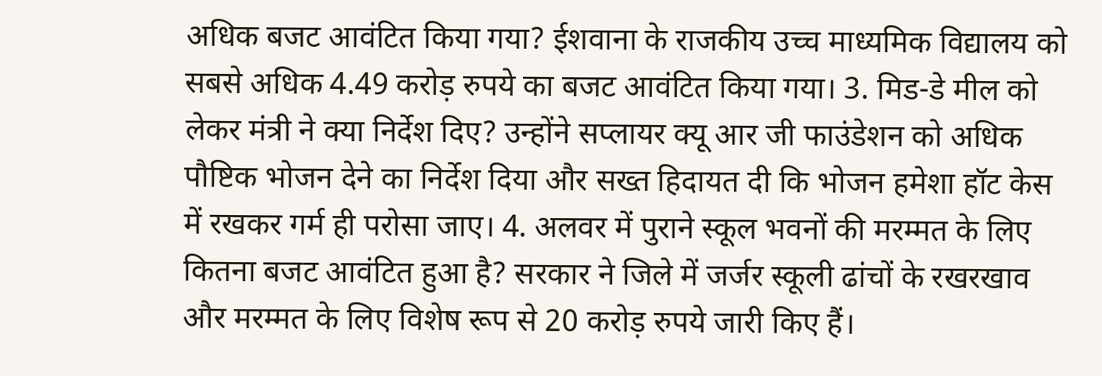अधिक बजट आवंटित किया गया? ईशवाना के राजकीय उच्च माध्यमिक विद्यालय को सबसे अधिक 4.49 करोड़ रुपये का बजट आवंटित किया गया। 3. मिड-डे मील को लेकर मंत्री ने क्या निर्देश दिए? उन्होंने सप्लायर क्यू आर जी फाउंडेशन को अधिक पौष्टिक भोजन देने का निर्देश दिया और सख्त हिदायत दी कि भोजन हमेशा हॉट केस में रखकर गर्म ही परोसा जाए। 4. अलवर में पुराने स्कूल भवनों की मरम्मत के लिए कितना बजट आवंटित हुआ है? सरकार ने जिले में जर्जर स्कूली ढांचों के रखरखाव और मरम्मत के लिए विशेष रूप से 20 करोड़ रुपये जारी किए हैं।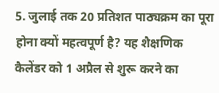5. जुलाई तक 20 प्रतिशत पाठ्यक्रम का पूरा होना क्यों महत्वपूर्ण है? यह शैक्षणिक कैलेंडर को 1 अप्रैल से शुरू करने का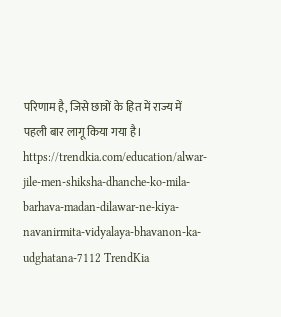परिणाम है, जिसे छात्रों के हित में राज्य में पहली बार लागू किया गया है। https://trendkia.com/education/alwar-jile-men-shiksha-dhanche-ko-mila-barhava-madan-dilawar-ne-kiya-navanirmita-vidyalaya-bhavanon-ka-udghatana-7112 TrendKia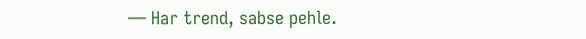— Har trend, sabse pehle.